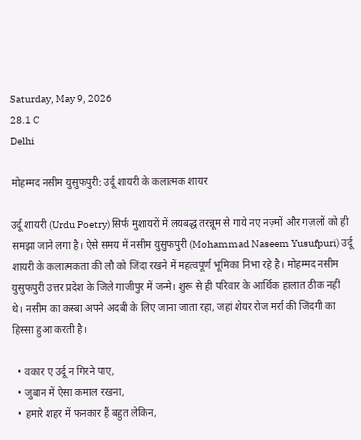Saturday, May 9, 2026
28.1 C
Delhi

मोहम्मद नसीम युसुफपुरी: उर्दू शायरी के कलात्मक शायर

उर्दू शायरी (Urdu Poetry) सिर्फ मुशायरों में लयबद्ध तरन्नूम से गाये नए नज़्मों और गज़लों को ही समझा जाने लगा है। ऐसे समय में नसीम युसुफपुरी (Mohammad Naseem Yusufpuri) उर्दू शायरी के कलात्मकता की लौ को जिंदा रखने में महत्वपूर्ण भूमिका निभा रहे है। मोहम्मद नसीम युसुफपुरी उत्तर प्रदेश के जिले गाजीपुर में जन्मे। शुरू से ही परिवार के आर्थिक हालात ठीक नहीं थे। नसीम का कस्बा अपने अदबी के लिए जाना जाता रहा, जहां शेयर रोज मर्रा की जिंदगी का हिस्सा हुआ करती है।

  • वकार ए उर्दू न गिरने पाए,
  • जुबान में ऐसा कमाल रखना,
  • हमारे शहर में फनकार हैं बहुत लेकिन,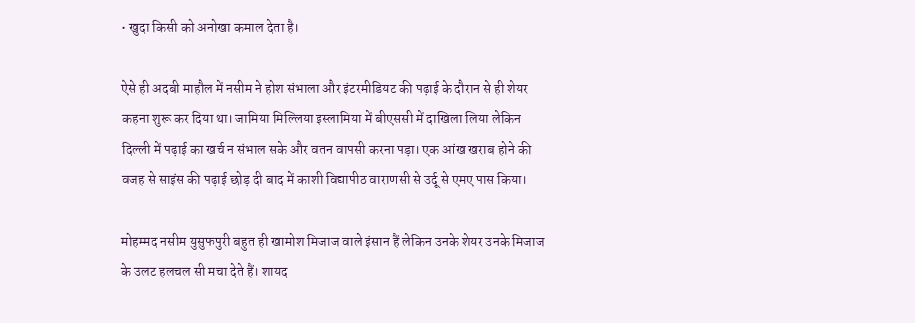• खुदा किसी को अनोखा कमाल देता है।

ऐसे ही अदबी माहौल में नसीम ने होश संभाला और इंटरमीडियट की पढ़ाई के दौरान से ही शेयर कहना शुरू कर दिया था। जामिया मिल्लिया इस्लामिया में बीएससी में दाखिला लिया लेकिन दिल्ली में पढ़ाई का खर्च न संभाल सके और वतन वापसी करना पड़ा। एक आंख खराब होने की वजह से साइंस की पढ़ाई छोड़ दी बाद में काशी विद्यापीठ वाराणसी से उर्दू से एमए पास किया।

मोहम्मद नसीम युसुफपुरी बहुत ही खामोश मिजाज वाले इंसान हैं लेकिन उनके शेयर उनके मिजाज के उलट हलचल सी मचा देते हैं। शायद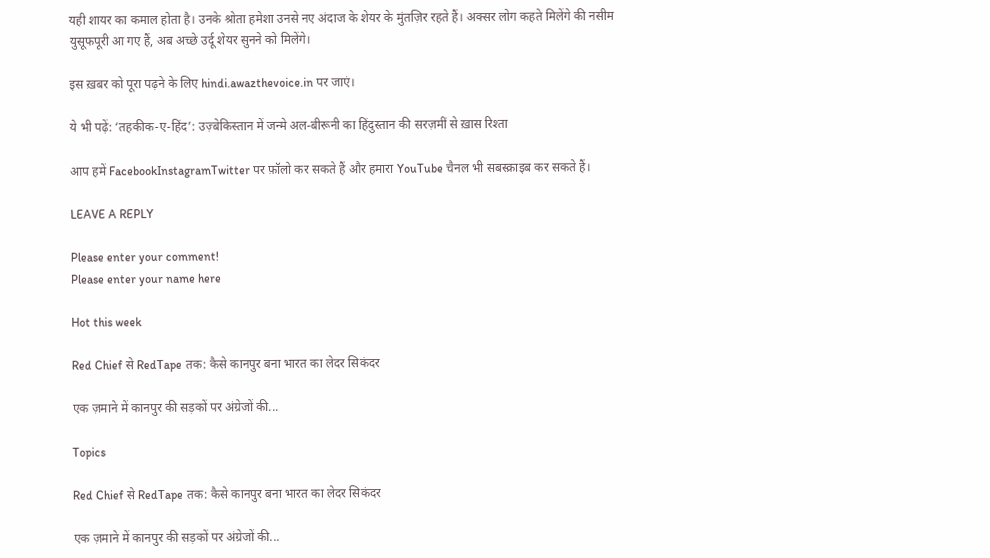यही शायर का कमाल होता है। उनके श्रोता हमेशा उनसे नए अंदाज के शेयर के मुंतज़िर रहते हैं। अक्सर लोग कहते मिलेंगे की नसीम युसूफपूरी आ गए हैं, अब अच्छे उर्दू शेयर सुनने को मिलेंगे।

इस ख़बर को पूरा पढ़ने के लिए hindi.awazthevoice.in पर जाएं।

ये भी पढ़ें: ‘तहकीक-ए-हिंद’: उज़्बेकिस्तान में जन्मे अल-बीरूनी का हिंदुस्तान की सरज़मीं से ख़ास रिश्ता

आप हमें FacebookInstagramTwitter पर फ़ॉलो कर सकते हैं और हमारा YouTube चैनल भी सबस्क्राइब कर सकते हैं।

LEAVE A REPLY

Please enter your comment!
Please enter your name here

Hot this week

Red Chief से RedTape तक: कैसे कानपुर बना भारत का लेदर सिकंदर

एक ज़माने में कानपुर की सड़कों पर अंग्रेजों की...

Topics

Red Chief से RedTape तक: कैसे कानपुर बना भारत का लेदर सिकंदर

एक ज़माने में कानपुर की सड़कों पर अंग्रेजों की...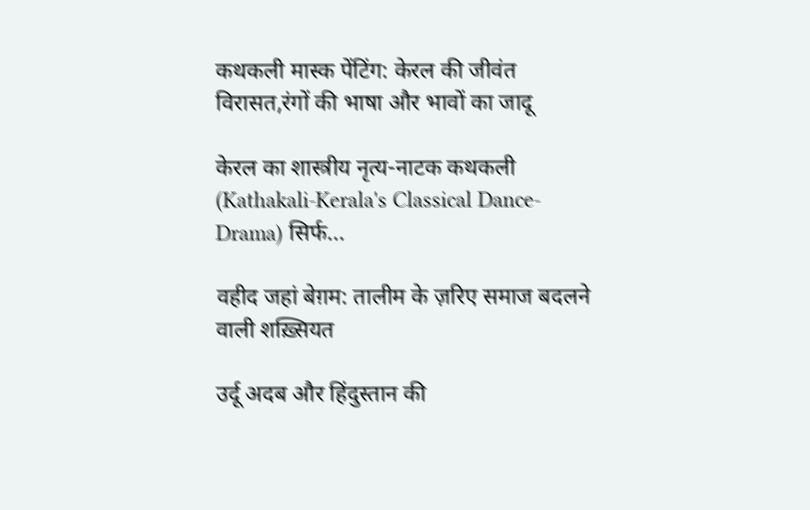कथकली मास्क पेंटिंग: केरल की जीवंत विरासत,रंगों की भाषा और भावों का जादू

केरल का शास्त्रीय नृत्य-नाटक कथकली (Kathakali-Kerala's Classical Dance-Drama) सिर्फ...

वहीद जहां बेग़म: तालीम के ज़रिए समाज बदलने वाली शख़्सियत

उर्दू अदब और हिंदुस्तान की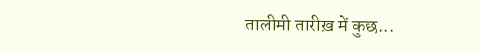तालीमी तारीख़ में कुछ...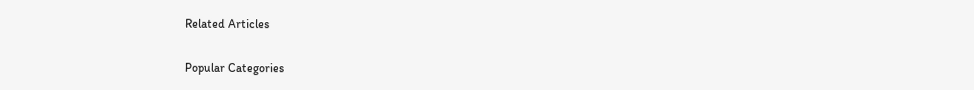Related Articles

Popular Categories